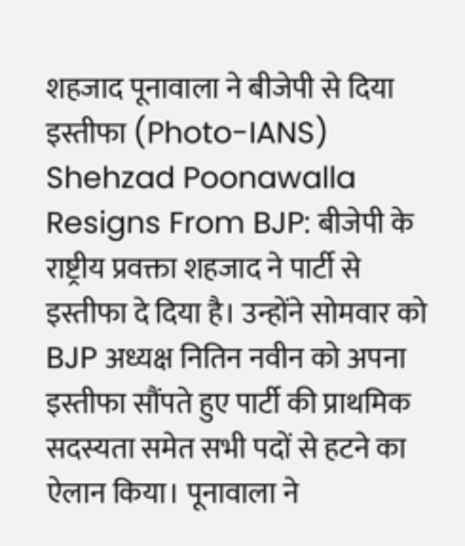शहजाद पूनावाला ने बीजेपी से दिया इस्तीफा (Photo-IANS)
Shehzad Poonawalla Resigns From BJP: बीजेपी के राष्ट्रीय प्रवक्ता शहजाद ने पार्टी से इस्तीफा दे दिया है। उन्होंने सोमवार को BJP अध्यक्ष नितिन नवीन को अपना इस्तीफा सौंपते हुए पार्टी की प्राथमिक सदस्यता समेत सभी पदों से हटने का ऐलान किया। पूनावाला ने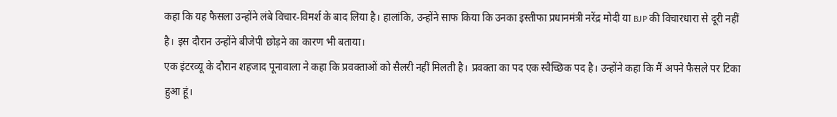कहा कि यह फैसला उन्होंने लंबे विचार-विमर्श के बाद लिया है। हालांकि, उन्होंने साफ किया कि उनका इस्तीफा प्रधानमंत्री नरेंद्र मोदी या BJP की विचारधारा से दूरी नहीं है। इस दौरान उन्होंने बीजेपी छोड़ने का कारण भी बताया।
एक इंटरव्यू के दौरान शहजाद पूनावाला ने कहा कि प्रवक्ताओं को सैलरी नहीं मिलती है। प्रवक्ता का पद एक स्वैच्छिक पद है। उन्होंने कहा कि मैं अपने फैसले पर टिका हुआ हूं।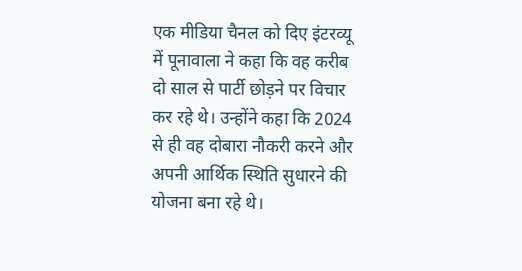एक मीडिया चैनल को दिए इंटरव्यू में पूनावाला ने कहा कि वह करीब दो साल से पार्टी छोड़ने पर विचार कर रहे थे। उन्होंने कहा कि 2024 से ही वह दोबारा नौकरी करने और अपनी आर्थिक स्थिति सुधारने की योजना बना रहे थे।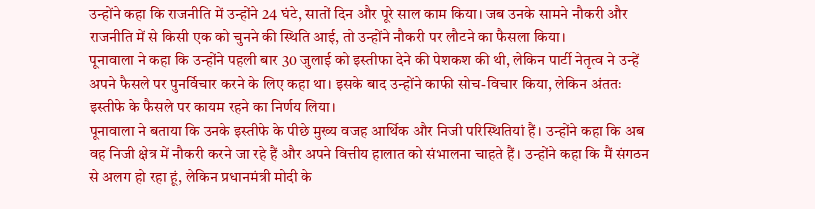उन्होंने कहा कि राजनीति में उन्होंने 24 घंटे, सातों दिन और पूरे साल काम किया। जब उनके सामने नौकरी और राजनीति में से किसी एक को चुनने की स्थिति आई, तो उन्होंने नौकरी पर लौटने का फैसला किया।
पूनावाला ने कहा कि उन्होंने पहली बार 30 जुलाई को इस्तीफा देने की पेशकश की थी, लेकिन पार्टी नेतृत्व ने उन्हें अपने फैसले पर पुनर्विचार करने के लिए कहा था। इसके बाद उन्होंने काफी सोच-विचार किया, लेकिन अंततः इस्तीफे के फैसले पर कायम रहने का निर्णय लिया।
पूनावाला ने बताया कि उनके इस्तीफे के पीछे मुख्य वजह आर्थिक और निजी परिस्थितियां हैं। उन्होंने कहा कि अब वह निजी क्षेत्र में नौकरी करने जा रहे हैं और अपने वित्तीय हालात को संभालना चाहते हैं। उन्होंने कहा कि मैं संगठन से अलग हो रहा हूं, लेकिन प्रधानमंत्री मोदी के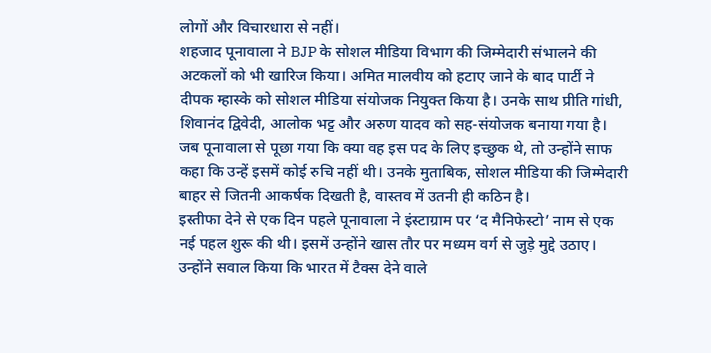लोगों और विचारधारा से नहीं।
शहजाद पूनावाला ने BJP के सोशल मीडिया विभाग की जिम्मेदारी संभालने की अटकलों को भी खारिज किया। अमित मालवीय को हटाए जाने के बाद पार्टी ने दीपक म्हास्के को सोशल मीडिया संयोजक नियुक्त किया है। उनके साथ प्रीति गांधी, शिवानंद द्विवेदी, आलोक भट्ट और अरुण यादव को सह-संयोजक बनाया गया है।
जब पूनावाला से पूछा गया कि क्या वह इस पद के लिए इच्छुक थे, तो उन्होंने साफ कहा कि उन्हें इसमें कोई रुचि नहीं थी। उनके मुताबिक, सोशल मीडिया की जिम्मेदारी बाहर से जितनी आकर्षक दिखती है, वास्तव में उतनी ही कठिन है।
इस्तीफा देने से एक दिन पहले पूनावाला ने इंस्टाग्राम पर ‘द मैनिफेस्टो’ नाम से एक नई पहल शुरू की थी। इसमें उन्होंने खास तौर पर मध्यम वर्ग से जुड़े मुद्दे उठाए।
उन्होंने सवाल किया कि भारत में टैक्स देने वाले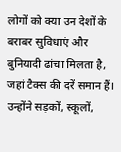लोगों को क्या उन देशों के बराबर सुविधाएं और बुनियादी ढांचा मिलता है, जहां टैक्स की दरें समान हैं। उन्होंने सड़कों, स्कूलों,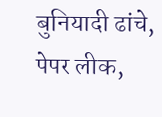बुनियादी ढांचे, पेपर लीक,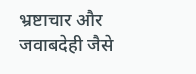भ्रष्टाचार और जवाबदेही जैसे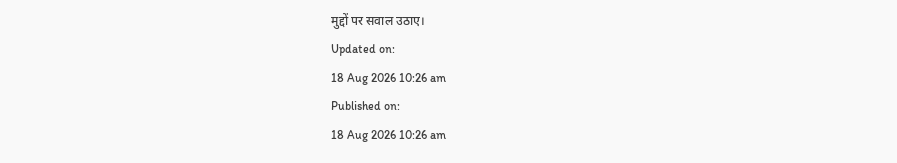मुद्दों पर सवाल उठाए।
Updated on:
18 Aug 2026 10:26 am
Published on:
18 Aug 2026 10:26 am